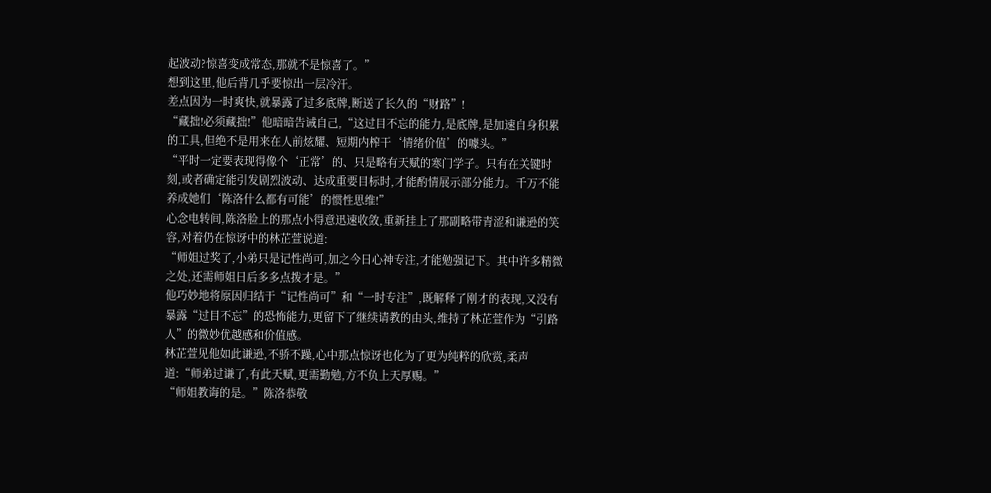起波动?惊喜变成常态,那就不是惊喜了。”
想到这里,他后背几乎要惊出一层冷汗。
差点因为一时爽快,就暴露了过多底牌,断送了长久的“财路”!
“藏拙!必须藏拙!”他暗暗告诫自己,“这过目不忘的能力,是底牌,是加速自身积累的工具,但绝不是用来在人前炫耀、短期内榨干‘情绪价值’的噱头。”
“平时一定要表现得像个‘正常’的、只是略有天赋的寒门学子。只有在关键时刻,或者确定能引发剧烈波动、达成重要目标时,才能酌情展示部分能力。千万不能养成她们‘陈洛什么都有可能’的惯性思维!”
心念电转间,陈洛脸上的那点小得意迅速收敛,重新挂上了那副略带青涩和谦逊的笑容,对着仍在惊讶中的林芷萱说道:
“师姐过奖了,小弟只是记性尚可,加之今日心神专注,才能勉强记下。其中许多精微之处,还需师姐日后多多点拨才是。”
他巧妙地将原因归结于“记性尚可”和“一时专注”,既解释了刚才的表现,又没有暴露“过目不忘”的恐怖能力,更留下了继续请教的由头,维持了林芷萱作为“引路人”的微妙优越感和价值感。
林芷萱见他如此谦逊,不骄不躁,心中那点惊讶也化为了更为纯粹的欣赏,柔声道:“师弟过谦了,有此天赋,更需勤勉,方不负上天厚赐。”
“师姐教诲的是。”陈洛恭敬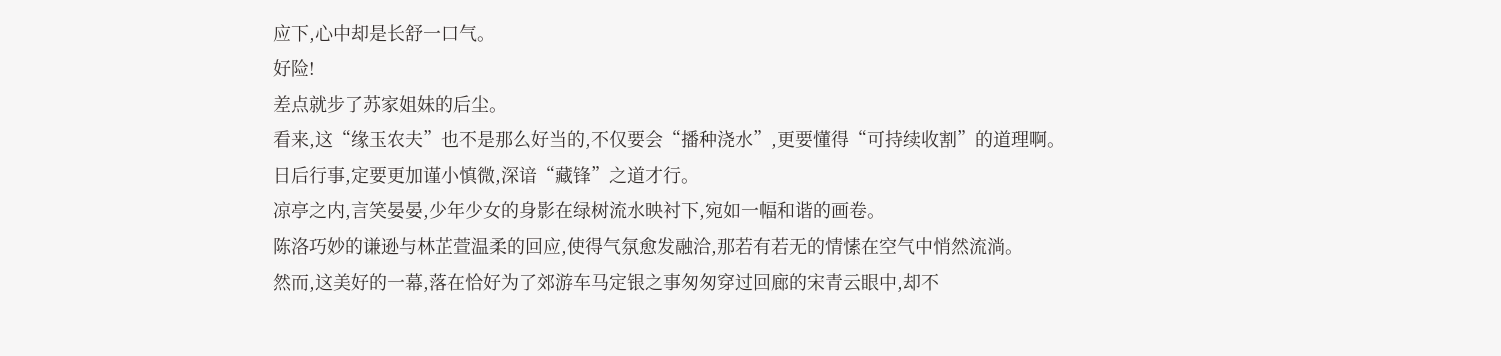应下,心中却是长舒一口气。
好险!
差点就步了苏家姐妹的后尘。
看来,这“缘玉农夫”也不是那么好当的,不仅要会“播种浇水”,更要懂得“可持续收割”的道理啊。
日后行事,定要更加谨小慎微,深谙“藏锋”之道才行。
凉亭之内,言笑晏晏,少年少女的身影在绿树流水映衬下,宛如一幅和谐的画卷。
陈洛巧妙的谦逊与林芷萱温柔的回应,使得气氛愈发融洽,那若有若无的情愫在空气中悄然流淌。
然而,这美好的一幕,落在恰好为了郊游车马定银之事匆匆穿过回廊的宋青云眼中,却不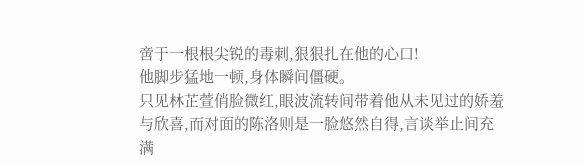啻于一根根尖锐的毒刺,狠狠扎在他的心口!
他脚步猛地一顿,身体瞬间僵硬。
只见林芷萱俏脸微红,眼波流转间带着他从未见过的娇羞与欣喜,而对面的陈洛则是一脸悠然自得,言谈举止间充满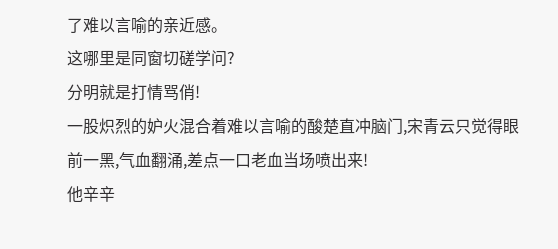了难以言喻的亲近感。
这哪里是同窗切磋学问?
分明就是打情骂俏!
一股炽烈的妒火混合着难以言喻的酸楚直冲脑门,宋青云只觉得眼前一黑,气血翻涌,差点一口老血当场喷出来!
他辛辛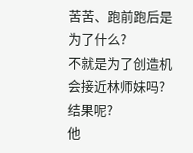苦苦、跑前跑后是为了什么?
不就是为了创造机会接近林师妹吗?
结果呢?
他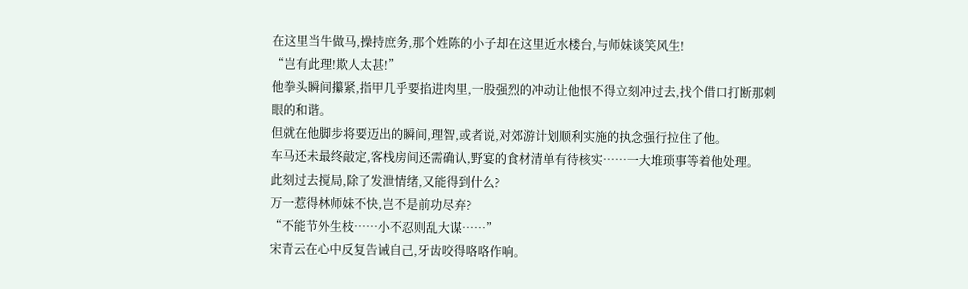在这里当牛做马,操持庶务,那个姓陈的小子却在这里近水楼台,与师妹谈笑风生!
“岂有此理!欺人太甚!”
他拳头瞬间攥紧,指甲几乎要掐进肉里,一股强烈的冲动让他恨不得立刻冲过去,找个借口打断那刺眼的和谐。
但就在他脚步将要迈出的瞬间,理智,或者说,对郊游计划顺利实施的执念强行拉住了他。
车马还未最终敲定,客栈房间还需确认,野宴的食材清单有待核实……一大堆琐事等着他处理。
此刻过去搅局,除了发泄情绪,又能得到什么?
万一惹得林师妹不快,岂不是前功尽弃?
“不能节外生枝……小不忍则乱大谋……”
宋青云在心中反复告诫自己,牙齿咬得咯咯作响。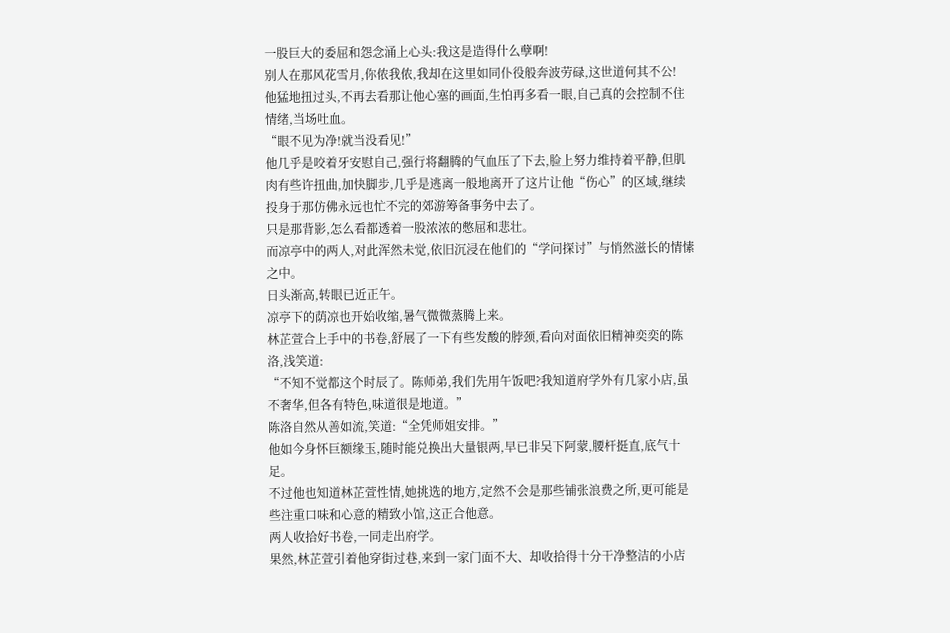一股巨大的委屈和怨念涌上心头:我这是造得什么孽啊!
别人在那风花雪月,你侬我侬,我却在这里如同仆役般奔波劳碌,这世道何其不公!
他猛地扭过头,不再去看那让他心塞的画面,生怕再多看一眼,自己真的会控制不住情绪,当场吐血。
“眼不见为净!就当没看见!”
他几乎是咬着牙安慰自己,强行将翻腾的气血压了下去,脸上努力维持着平静,但肌肉有些许扭曲,加快脚步,几乎是逃离一般地离开了这片让他“伤心”的区域,继续投身于那仿佛永远也忙不完的郊游筹备事务中去了。
只是那背影,怎么看都透着一股浓浓的憋屈和悲壮。
而凉亭中的两人,对此浑然未觉,依旧沉浸在他们的“学问探讨”与悄然滋长的情愫之中。
日头渐高,转眼已近正午。
凉亭下的荫凉也开始收缩,暑气微微蒸腾上来。
林芷萱合上手中的书卷,舒展了一下有些发酸的脖颈,看向对面依旧精神奕奕的陈洛,浅笑道:
“不知不觉都这个时辰了。陈师弟,我们先用午饭吧?我知道府学外有几家小店,虽不奢华,但各有特色,味道很是地道。”
陈洛自然从善如流,笑道:“全凭师姐安排。”
他如今身怀巨额缘玉,随时能兑换出大量银两,早已非吴下阿蒙,腰杆挺直,底气十足。
不过他也知道林芷萱性情,她挑选的地方,定然不会是那些铺张浪费之所,更可能是些注重口味和心意的精致小馆,这正合他意。
两人收拾好书卷,一同走出府学。
果然,林芷萱引着他穿街过巷,来到一家门面不大、却收拾得十分干净整洁的小店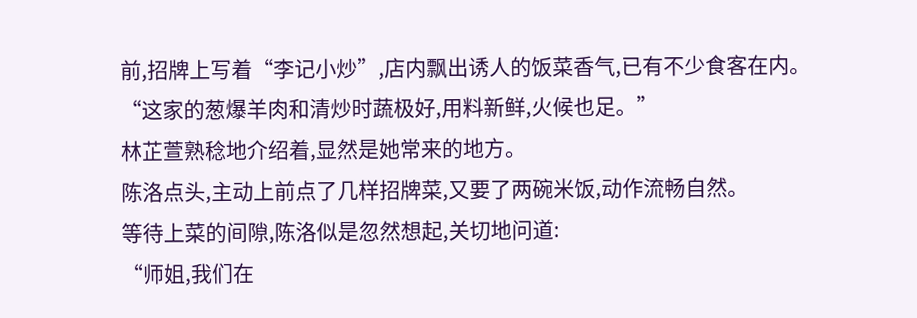前,招牌上写着“李记小炒”,店内飘出诱人的饭菜香气,已有不少食客在内。
“这家的葱爆羊肉和清炒时蔬极好,用料新鲜,火候也足。”
林芷萱熟稔地介绍着,显然是她常来的地方。
陈洛点头,主动上前点了几样招牌菜,又要了两碗米饭,动作流畅自然。
等待上菜的间隙,陈洛似是忽然想起,关切地问道:
“师姐,我们在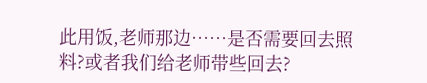此用饭,老师那边……是否需要回去照料?或者我们给老师带些回去?